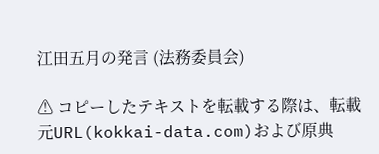江田五月の発言 (法務委員会)

⚠ コピーしたテキストを転載する際は、転載元URL(kokkai-data.com)および原典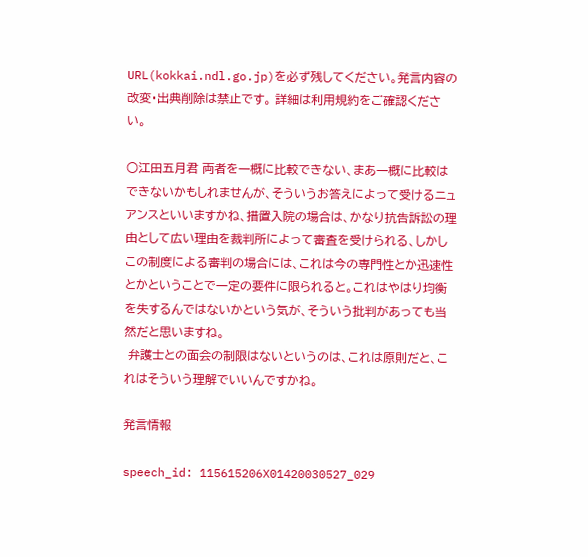URL(kokkai.ndl.go.jp)を必ず残してください。発言内容の改変・出典削除は禁止です。 詳細は利用規約をご確認ください。

○江田五月君 両者を一概に比較できない、まあ一概に比較はできないかもしれませんが、そういうお答えによって受けるニュアンスといいますかね、措置入院の場合は、かなり抗告訴訟の理由として広い理由を裁判所によって審査を受けられる、しかしこの制度による審判の場合には、これは今の専門性とか迅速性とかということで一定の要件に限られると。これはやはり均衡を失するんではないかという気が、そういう批判があっても当然だと思いますね。
 弁護士との面会の制限はないというのは、これは原則だと、これはそういう理解でいいんですかね。

発言情報

speech_id: 115615206X01420030527_029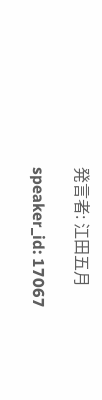発言者: 江田五月

speaker_id: 17067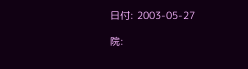日付: 2003-05-27

院: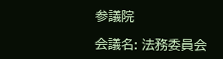参議院

会議名: 法務委員会